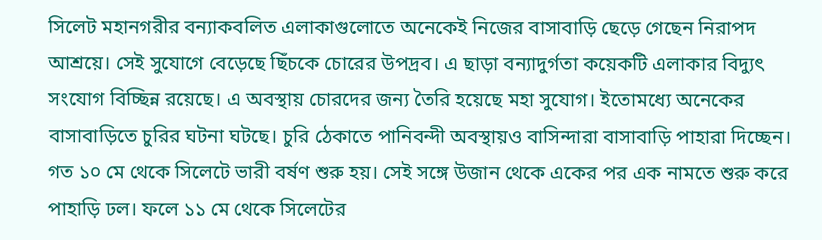সিলেট মহানগরীর বন্যাকবলিত এলাকাগুলোতে অনেকেই নিজের বাসাবাড়ি ছেড়ে গেছেন নিরাপদ আশ্রয়ে। সেই সুযোগে বেড়েছে ছিঁচকে চোরের উপদ্রব। এ ছাড়া বন্যাদুর্গতা কয়েকটি এলাকার বিদ্যুৎ সংযোগ বিচ্ছিন্ন রয়েছে। এ অবস্থায় চোরদের জন্য তৈরি হয়েছে মহা সুযোগ। ইতোমধ্যে অনেকের বাসাবাড়িতে চুরির ঘটনা ঘটছে। চুরি ঠেকাতে পানিবন্দী অবস্থায়ও বাসিন্দারা বাসাবাড়ি পাহারা দিচ্ছেন।
গত ১০ মে থেকে সিলেটে ভারী বর্ষণ শুরু হয়। সেই সঙ্গে উজান থেকে একের পর এক নামতে শুরু করে পাহাড়ি ঢল। ফলে ১১ মে থেকে সিলেটের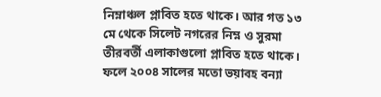নিম্নাঞ্চল প্লাবিত হতে থাকে। আর গত ১৩ মে থেকে সিলেট নগরের নিম্ন ও সুরমা তীরবর্তী এলাকাগুলো প্লাবিত হতে থাকে। ফলে ২০০৪ সালের মতো ভয়াবহ বন্যা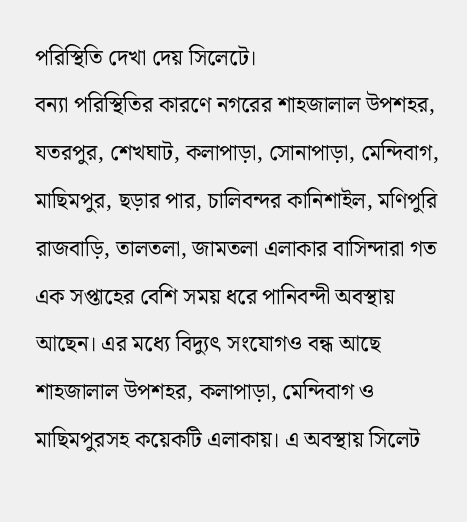পরিস্থিতি দেখা দেয় সিলেটে।
বন্যা পরিস্থিতির কারণে নগরের শাহজালাল উপশহর, যতরপুর, শেখঘাট, কলাপাড়া, সোনাপাড়া, মেন্দিবাগ, মাছিমপুর, ছড়ার পার, চালিবন্দর কানিশাইল, মণিপুরি রাজবাড়ি, তালতলা, জামতলা এলাকার বাসিন্দারা গত এক সপ্তাহের বেশি সময় ধরে পানিবন্দী অবস্থায় আছেন। এর মধ্যে বিদ্যুৎ সংযোগও বন্ধ আছে শাহজালাল উপশহর, কলাপাড়া, মেন্দিবাগ ও মাছিমপুরসহ কয়েকটি এলাকায়। এ অবস্থায় সিলেট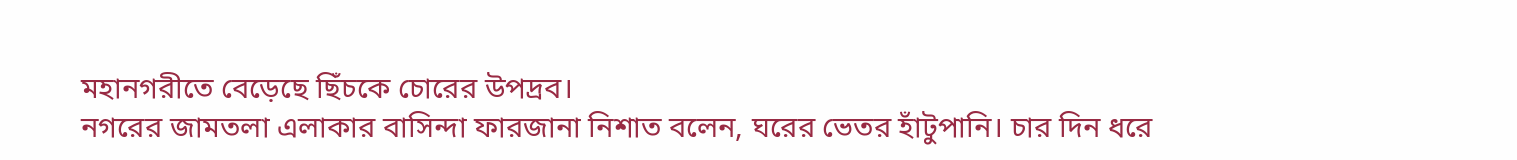মহানগরীতে বেড়েছে ছিঁচকে চোরের উপদ্রব।
নগরের জামতলা এলাকার বাসিন্দা ফারজানা নিশাত বলেন, ঘরের ভেতর হাঁটুপানি। চার দিন ধরে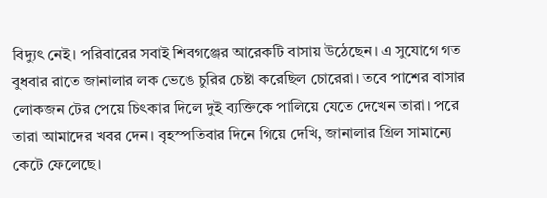বিদ্যুৎ নেই। পরিবারের সবাই শিবগঞ্জের আরেকটি বাসায় উঠেছেন। এ সুযোগে গত বুধবার রাতে জানালার লক ভেঙে চুরির চেষ্টা করেছিল চোরেরা। তবে পাশের বাসার লোকজন টের পেয়ে চিৎকার দিলে দুই ব্যক্তিকে পালিয়ে যেতে দেখেন তারা। পরে তারা আমাদের খবর দেন। বৃহস্পতিবার দিনে গিয়ে দেখি, জানালার গ্রিল সামান্যে কেটে ফেলেছে।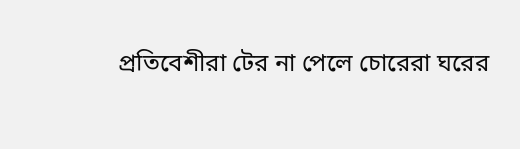প্রতিবেশীরা টের না পেলে চোরেরা ঘরের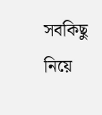সবকিছু নিয়ে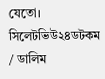যেতো।
সিলেটভিউ২৪ডটকম / ডালিম